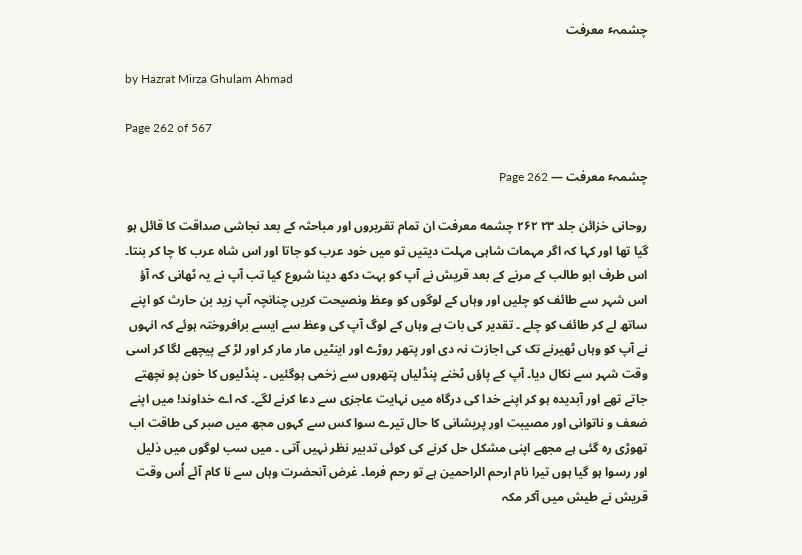چشمہٴ معرفت

by Hazrat Mirza Ghulam Ahmad

Page 262 of 567

چشمہٴ معرفت — Page 262

روحانی خزائن جلد ۲۳ ۲۶۲ چشمه معرفت ان تمام تقریروں اور مباحثہ کے بعد نجاشی صداقت کا قائل ہو گیا تھا اور کہا کہ اگر مہمات شاہی مہلت دیتیں تو میں خود عرب کو جاتا اور اس شاہ عرب کا چا کر بنتا۔ اس طرف ابو طالب کے مرنے کے بعد قریش نے آپ کو بہت دکھ دینا شروع کیا تب آپ نے یہ ٹھانی کہ آؤ اس شہر سے طائف کو چلیں اور وہاں کے لوگوں کو وعظ ونصیحت کریں چنانچہ آپ زید بن حارث کو اپنے ساتھ لے کر طائف کو چلے ۔ تقدیر کی بات ہے وہاں کے لوگ آپ کی وعظ سے ایسے برافروختہ ہوئے کہ انہوں نے آپ کو وہاں ٹھیرنے تک کی اجازت نہ دی اور پتھر روڑے اور اینٹیں مار مار کر اور لڑ کے پیچھے لگا کر اسی وقت شہر سے نکال دیا۔ آپ کے پاؤں ٹخنے پنڈلیاں پتھروں سے زخمی ہوگئیں ۔ پنڈلیوں کا خون پو نچھتے جاتے تھے اور آبدیدہ ہو کر اپنے خدا کی درگاہ میں نہایت عاجزی سے دعا کرنے لگے۔ کہ اے خداوند! میں اپنے ضعف و ناتوانی اور مصیبت اور پریشانی کا حال تیرے سوا کس سے کہوں مجھ میں صبر کی طاقت اب تھوڑی رہ گئی ہے مجھے اپنی مشکل حل کرنے کی کوئی تدبیر نظر نہیں آتی ۔ میں سب لوگوں میں ذلیل اور رسوا ہو گیا ہوں تیرا نام ارحم الراحمین ہے تو رحم فرما۔ غرض آنحضرت وہاں سے نا کام آئے اُس وقت قریش نے طیش میں آکر مکہ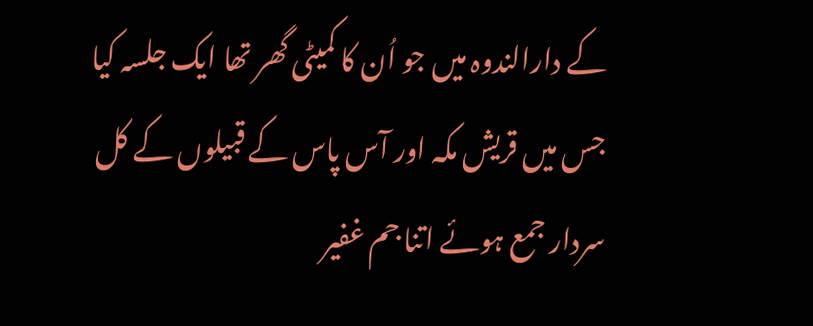کے دارالندوہ میں جو اُن کا کمیٹی گھر تھا ایک جلسہ کیا جس میں قریش مکہ اور آس پاس کے قبیلوں کے کل سردار جمع ہوئے اتنا جم غفیر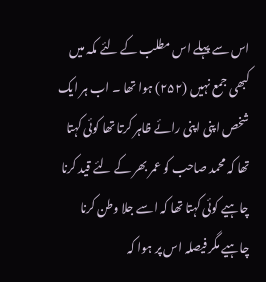اس سے پہلے اس مطلب کے لئے مکہ میں کبھی جمع نہیں (۲۵۲) ہوا تھا ۔ اب ہر ایک شخص اپنی اپنی رائے ظاہر کرتا تھا کوئی کہتا تھا کہ محمد صاحب کو عمر بھر کے لئے قید کرنا چاہیے کوئی کہتا تھا کہ اسے جلا وطن کرنا چاہیے مگر فیصلہ اس پر ہوا کہ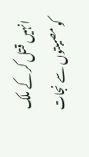انہیں قتل کر کے ملک کو مصیبتوں سے نجات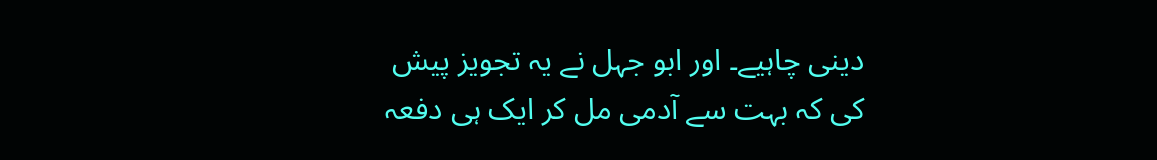دینی چاہیے۔ اور ابو جہل نے یہ تجویز پیش کی کہ بہت سے آدمی مل کر ایک ہی دفعہ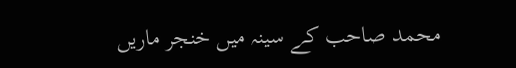محمد صاحب کے سینہ میں خنجر ماریں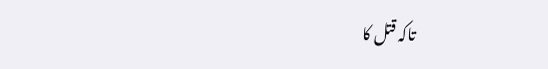تاکہ قتل کا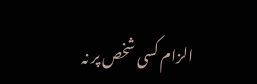الزام کسی شخص پر نہ